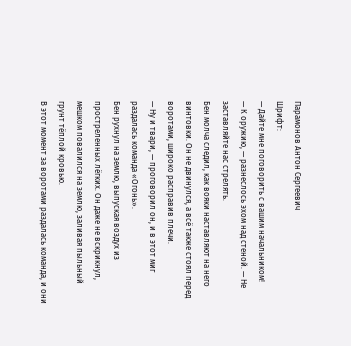Парамонов Антон Сергеевич
Шрифт:
— Дайте мне поговорить с вашим начальником!
— К оружию, — разнеслось эхом над стеной. — Не заставляйте нас стрелять.
Бен молча следил, как вояки наставляют на него винтовки. Он не двинулся, а всё также стоял перед воротами, широко расправив плечи.
— Ну и твари, — проговорил он, и в этот миг раздалась команда «Огонь».
Бен рухнул на землю, выпуская воздух из простреленных лёгких. Он даже не вскрикнул, мешком повалился на землю, заливая пыльный грунт тёплой кровью.
В этот момент за воротами раздалась команда, и они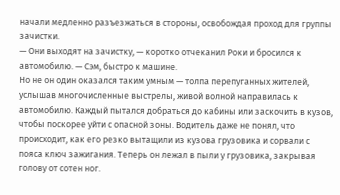начали медленно разъезжаться в стороны, освобождая проход для группы зачистки.
— Они выходят на зачистку, — коротко отчеканил Роки и бросился к автомобилю. — Сэм, быстро к машине.
Но не он один оказался таким умным — толпа перепуганных жителей, услышав многочисленные выстрелы, живой волной направилась к автомобилю. Каждый пытался добраться до кабины или заскочить в кузов, чтобы поскорее уйти с опасной зоны. Водитель даже не понял, что происходит, как его резко вытащили из кузова грузовика и сорвали с пояса ключ зажигания. Теперь он лежал в пыли у грузовика, закрывая голову от сотен ног.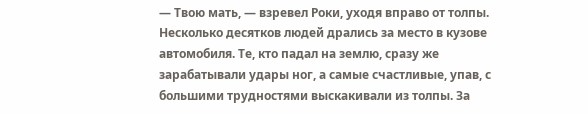— Твою мать, — взревел Роки, уходя вправо от толпы.
Несколько десятков людей дрались за место в кузове автомобиля. Те, кто падал на землю, сразу же зарабатывали удары ног, а самые счастливые, упав, с большими трудностями выскакивали из толпы. За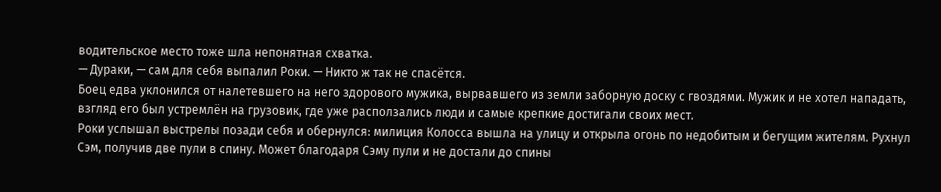водительское место тоже шла непонятная схватка.
— Дураки, — сам для себя выпалил Роки. — Никто ж так не спасётся.
Боец едва уклонился от налетевшего на него здорового мужика, вырвавшего из земли заборную доску с гвоздями. Мужик и не хотел нападать, взгляд его был устремлён на грузовик, где уже расползались люди и самые крепкие достигали своих мест.
Роки услышал выстрелы позади себя и обернулся: милиция Колосса вышла на улицу и открыла огонь по недобитым и бегущим жителям. Рухнул Сэм, получив две пули в спину. Может благодаря Сэму пули и не достали до спины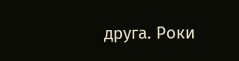друга. Роки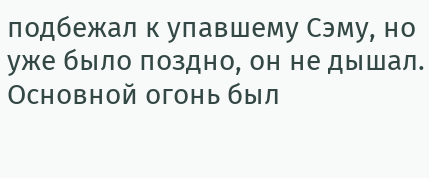подбежал к упавшему Сэму, но уже было поздно, он не дышал. Основной огонь был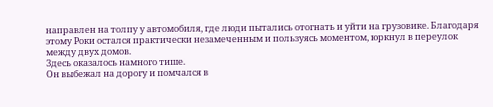направлен на толпу у автомобиля, где люди пытались отогнать и уйти на грузовике. Благодаря этому Роки остался практически незамеченным и пользуясь моментом, юркнул в переулок между двух домов.
Здесь оказалось намного тише.
Он выбежал на дорогу и помчался в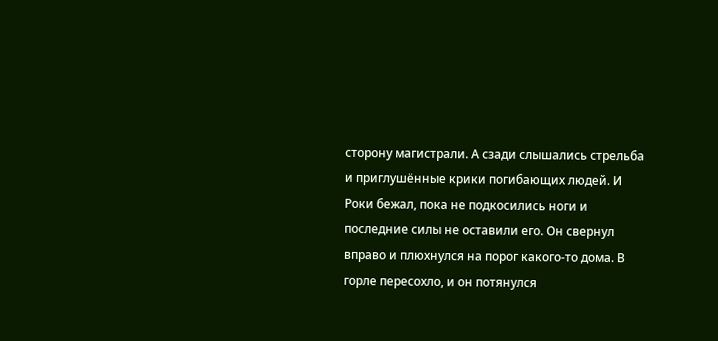сторону магистрали. А сзади слышались стрельба и приглушённые крики погибающих людей. И Роки бежал, пока не подкосились ноги и последние силы не оставили его. Он свернул вправо и плюхнулся на порог какого-то дома. В горле пересохло, и он потянулся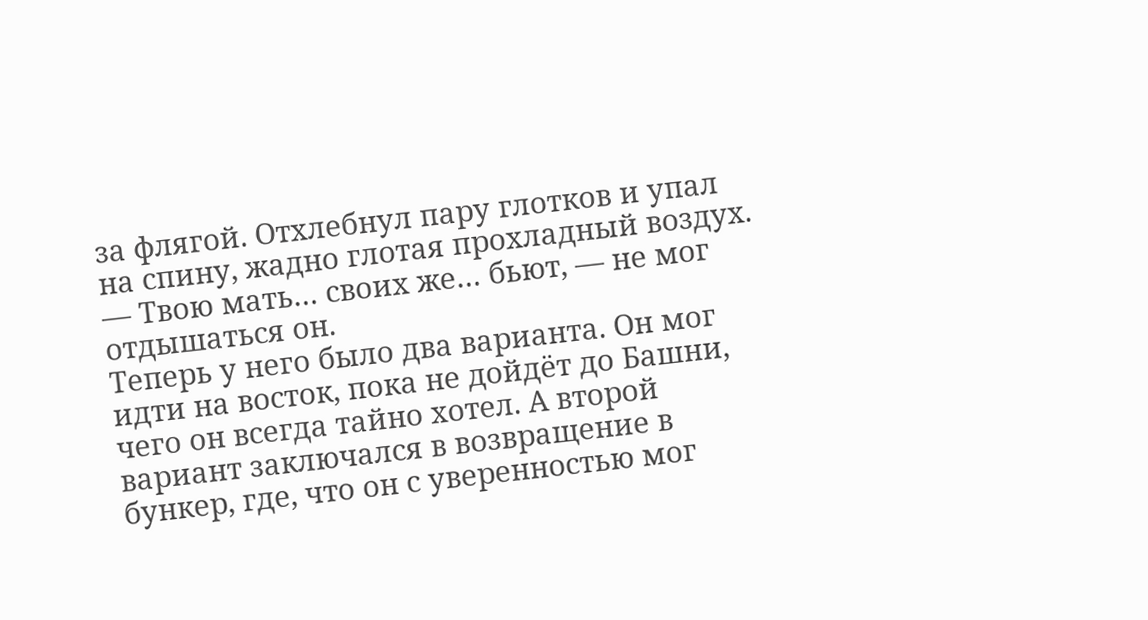за флягой. Отхлебнул пару глотков и упал на спину, жадно глотая прохладный воздух.
— Твою мать… своих же… бьют, — не мог отдышаться он.
Теперь у него было два варианта. Он мог идти на восток, пока не дойдёт до Башни, чего он всегда тайно хотел. А второй вариант заключался в возвращение в бункер, где, что он с уверенностью мог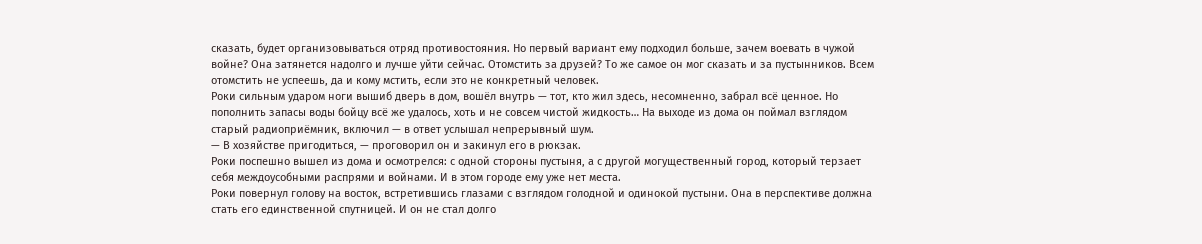сказать, будет организовываться отряд противостояния. Но первый вариант ему подходил больше, зачем воевать в чужой войне? Она затянется надолго и лучше уйти сейчас. Отомстить за друзей? То же самое он мог сказать и за пустынников. Всем отомстить не успеешь, да и кому мстить, если это не конкретный человек.
Роки сильным ударом ноги вышиб дверь в дом, вошёл внутрь — тот, кто жил здесь, несомненно, забрал всё ценное. Но пополнить запасы воды бойцу всё же удалось, хоть и не совсем чистой жидкость… На выходе из дома он поймал взглядом старый радиоприёмник, включил — в ответ услышал непрерывный шум.
— В хозяйстве пригодиться, — проговорил он и закинул его в рюкзак.
Роки поспешно вышел из дома и осмотрелся: с одной стороны пустыня, а с другой могущественный город, который терзает себя междоусобными распрями и войнами. И в этом городе ему уже нет места.
Роки повернул голову на восток, встретившись глазами с взглядом голодной и одинокой пустыни. Она в перспективе должна стать его единственной спутницей. И он не стал долго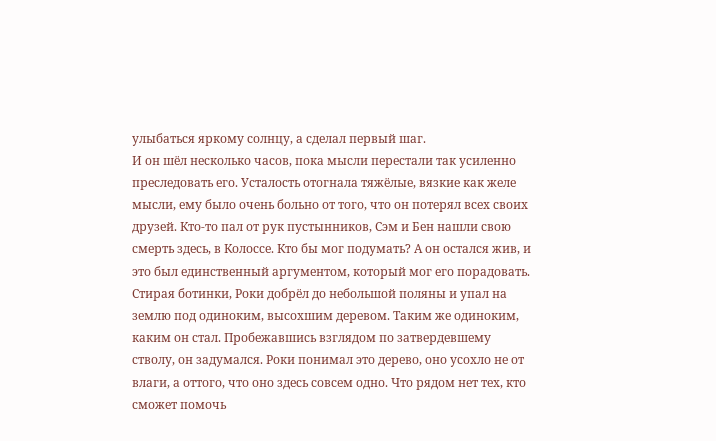улыбаться яркому солнцу, а сделал первый шаг.
И он шёл несколько часов, пока мысли перестали так усиленно преследовать его. Усталость отогнала тяжёлые, вязкие как желе мысли, ему было очень больно от того, что он потерял всех своих друзей. Кто-то пал от рук пустынников, Сэм и Бен нашли свою смерть здесь, в Колоссе. Кто бы мог подумать? А он остался жив, и это был единственный аргументом, который мог его порадовать.
Стирая ботинки, Роки добрёл до небольшой поляны и упал на землю под одиноким, высохшим деревом. Таким же одиноким, каким он стал. Пробежавшись взглядом по затвердевшему стволу, он задумался. Роки понимал это дерево, оно усохло не от влаги, а оттого, что оно здесь совсем одно. Что рядом нет тех, кто сможет помочь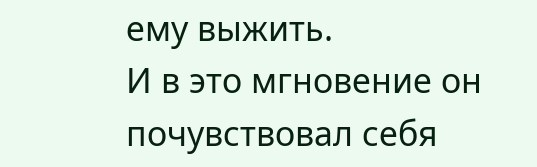ему выжить.
И в это мгновение он почувствовал себя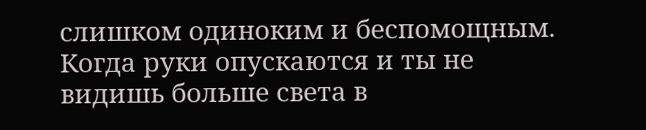слишком одиноким и беспомощным. Когда руки опускаются и ты не видишь больше света в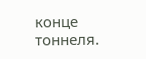конце тоннеля.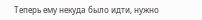Теперь ему некуда было идти, нужно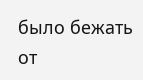было бежать от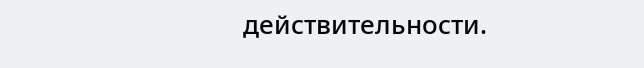действительности.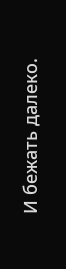И бежать далеко.